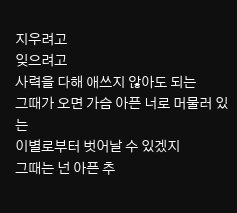지우려고
잊으려고
사력을 다해 애쓰지 않아도 되는
그때가 오면 가슴 아픈 너로 머물러 있는
이별로부터 벗어날 수 있겠지
그때는 넌 아픈 추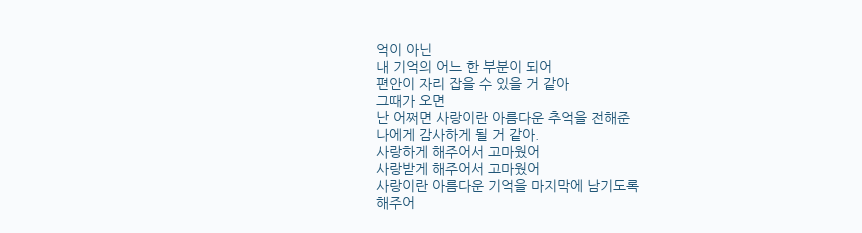억이 아닌
내 기억의 어느 한 부분이 되어
편안이 자리 잡을 수 있을 거 같아
그때가 오면
난 어쩌면 사랑이란 아름다운 추억을 전해준
나에게 감사하게 될 거 같아.
사랑하게 해주어서 고마웠어
사랑받게 해주어서 고마웠어
사랑이란 아름다운 기억을 마지막에 남기도록
해주어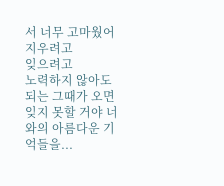서 너무 고마웠어
지우려고
잊으려고
노력하지 않아도 되는 그때가 오면
잊지 못할 거야 너와의 아름다운 기억들을...